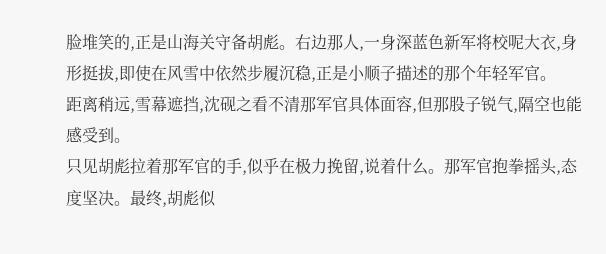脸堆笑的,正是山海关守备胡彪。右边那人,一身深蓝色新军将校呢大衣,身形挺拔,即使在风雪中依然步履沉稳,正是小顺子描述的那个年轻军官。
距离稍远,雪幕遮挡,沈砚之看不清那军官具体面容,但那股子锐气,隔空也能感受到。
只见胡彪拉着那军官的手,似乎在极力挽留,说着什么。那军官抱拳摇头,态度坚决。最终,胡彪似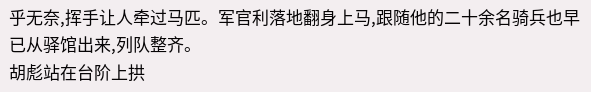乎无奈,挥手让人牵过马匹。军官利落地翻身上马,跟随他的二十余名骑兵也早已从驿馆出来,列队整齐。
胡彪站在台阶上拱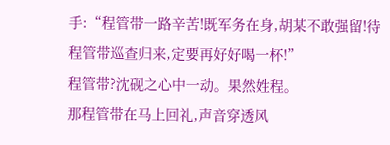手:“程管带一路辛苦!既军务在身,胡某不敢强留!待程管带巡查归来,定要再好好喝一杯!”
程管带?沈砚之心中一动。果然姓程。
那程管带在马上回礼,声音穿透风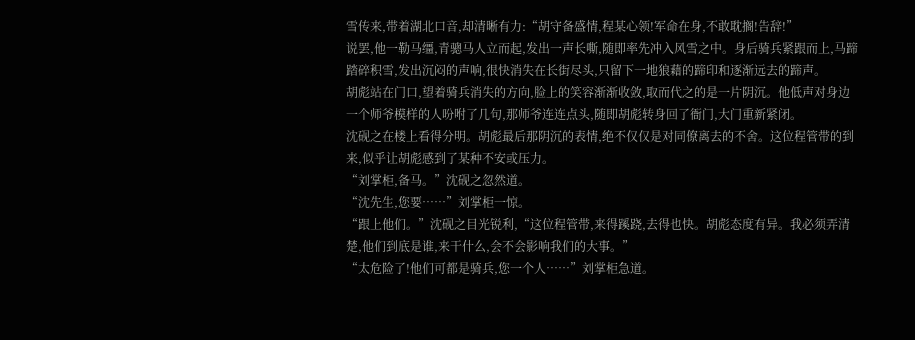雪传来,带着湖北口音,却清晰有力:“胡守备盛情,程某心领!军命在身,不敢耽搁!告辞!”
说罢,他一勒马缰,青骢马人立而起,发出一声长嘶,随即率先冲入风雪之中。身后骑兵紧跟而上,马蹄踏碎积雪,发出沉闷的声响,很快消失在长街尽头,只留下一地狼藉的蹄印和逐渐远去的蹄声。
胡彪站在门口,望着骑兵消失的方向,脸上的笑容渐渐收敛,取而代之的是一片阴沉。他低声对身边一个师爷模样的人吩咐了几句,那师爷连连点头,随即胡彪转身回了衙门,大门重新紧闭。
沈砚之在楼上看得分明。胡彪最后那阴沉的表情,绝不仅仅是对同僚离去的不舍。这位程管带的到来,似乎让胡彪感到了某种不安或压力。
“刘掌柜,备马。”沈砚之忽然道。
“沈先生,您要……”刘掌柜一惊。
“跟上他们。”沈砚之目光锐利,“这位程管带,来得蹊跷,去得也快。胡彪态度有异。我必须弄清楚,他们到底是谁,来干什么,会不会影响我们的大事。”
“太危险了!他们可都是骑兵,您一个人……”刘掌柜急道。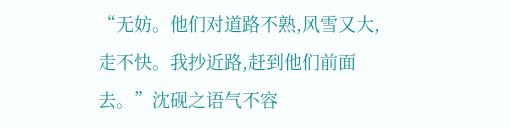“无妨。他们对道路不熟,风雪又大,走不快。我抄近路,赶到他们前面去。”沈砚之语气不容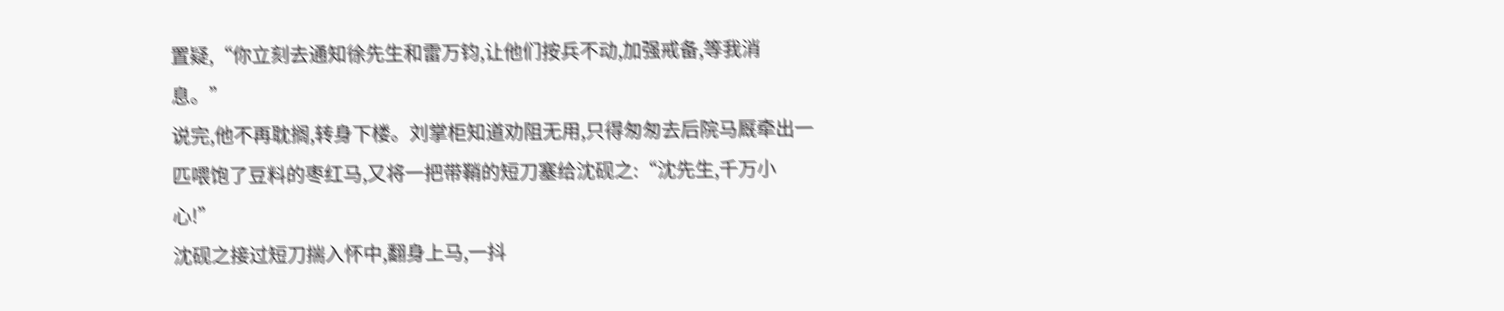置疑,“你立刻去通知徐先生和雷万钧,让他们按兵不动,加强戒备,等我消息。”
说完,他不再耽搁,转身下楼。刘掌柜知道劝阻无用,只得匆匆去后院马厩牵出一匹喂饱了豆料的枣红马,又将一把带鞘的短刀塞给沈砚之:“沈先生,千万小心!”
沈砚之接过短刀揣入怀中,翻身上马,一抖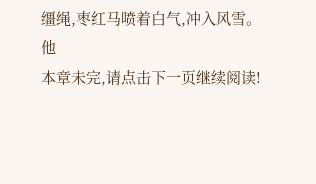缰绳,枣红马喷着白气,冲入风雪。
他
本章未完,请点击下一页继续阅读!